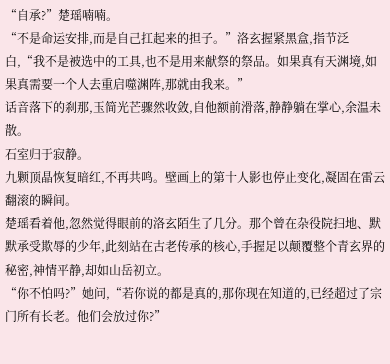“自承?”楚瑶喃喃。
“不是命运安排,而是自己扛起来的担子。”洛玄握紧黑盒,指节泛白,“我不是被选中的工具,也不是用来献祭的祭品。如果真有天渊境,如果真需要一个人去重启噬渊阵,那就由我来。”
话音落下的刹那,玉简光芒骤然收敛,自他额前滑落,静静躺在掌心,余温未散。
石室归于寂静。
九颗顶晶恢复暗红,不再共鸣。壁画上的第十人影也停止变化,凝固在雷云翻滚的瞬间。
楚瑶看着他,忽然觉得眼前的洛玄陌生了几分。那个曾在杂役院扫地、默默承受欺辱的少年,此刻站在古老传承的核心,手握足以颠覆整个青玄界的秘密,神情平静,却如山岳初立。
“你不怕吗?”她问,“若你说的都是真的,那你现在知道的,已经超过了宗门所有长老。他们会放过你?”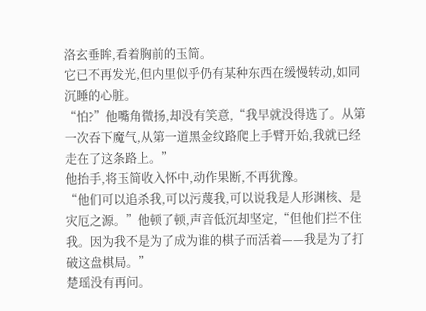洛玄垂眸,看着胸前的玉简。
它已不再发光,但内里似乎仍有某种东西在缓慢转动,如同沉睡的心脏。
“怕?”他嘴角微扬,却没有笑意,“我早就没得选了。从第一次吞下魔气,从第一道黑金纹路爬上手臂开始,我就已经走在了这条路上。”
他抬手,将玉简收入怀中,动作果断,不再犹豫。
“他们可以追杀我,可以污蔑我,可以说我是人形渊核、是灾厄之源。”他顿了顿,声音低沉却坚定,“但他们拦不住我。因为我不是为了成为谁的棋子而活着——我是为了打破这盘棋局。”
楚瑶没有再问。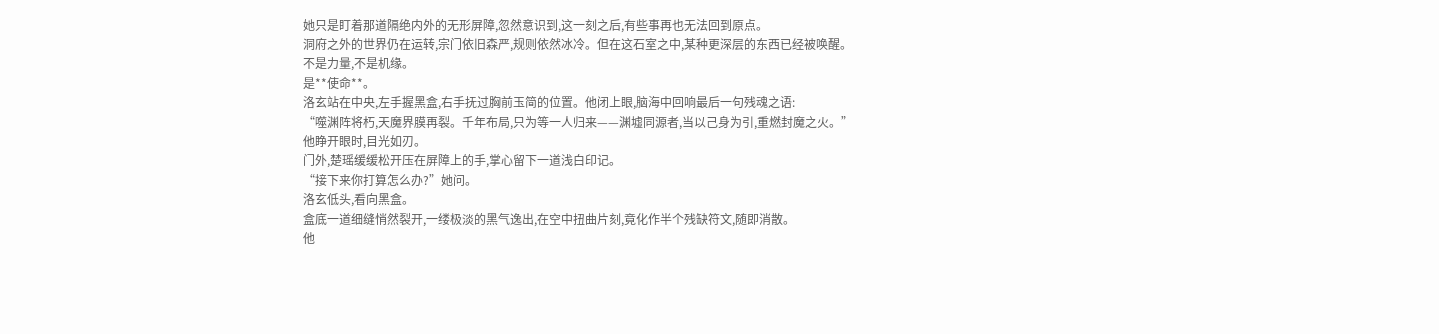她只是盯着那道隔绝内外的无形屏障,忽然意识到,这一刻之后,有些事再也无法回到原点。
洞府之外的世界仍在运转,宗门依旧森严,规则依然冰冷。但在这石室之中,某种更深层的东西已经被唤醒。
不是力量,不是机缘。
是**使命**。
洛玄站在中央,左手握黑盒,右手抚过胸前玉简的位置。他闭上眼,脑海中回响最后一句残魂之语:
“噬渊阵将朽,天魔界膜再裂。千年布局,只为等一人归来——渊墟同源者,当以己身为引,重燃封魔之火。”
他睁开眼时,目光如刃。
门外,楚瑶缓缓松开压在屏障上的手,掌心留下一道浅白印记。
“接下来你打算怎么办?”她问。
洛玄低头,看向黑盒。
盒底一道细缝悄然裂开,一缕极淡的黑气逸出,在空中扭曲片刻,竟化作半个残缺符文,随即消散。
他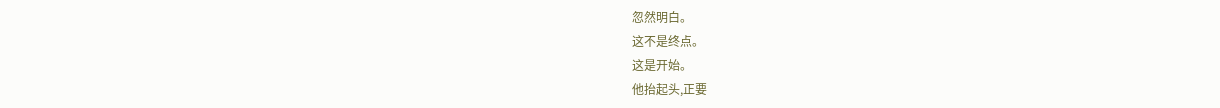忽然明白。
这不是终点。
这是开始。
他抬起头,正要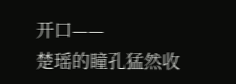开口——
楚瑶的瞳孔猛然收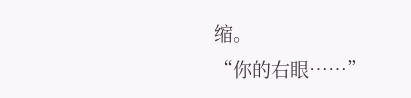缩。
“你的右眼……”